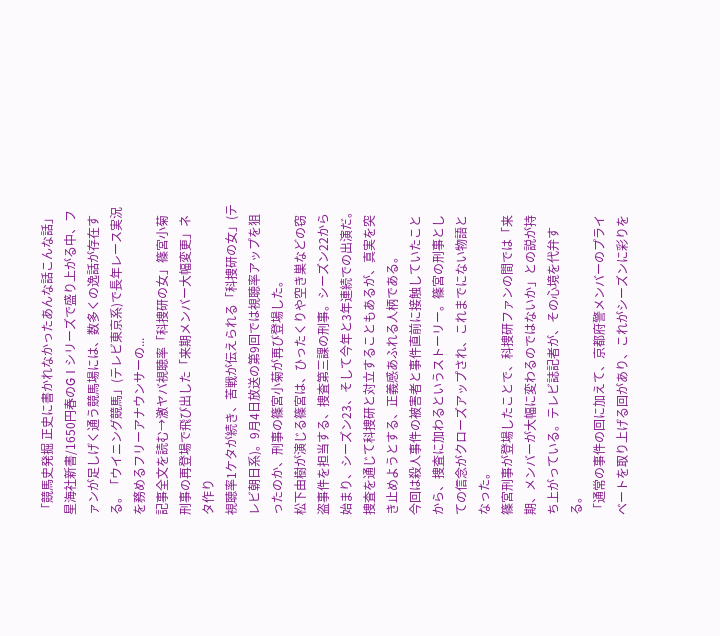「競馬史発掘 正史に書かれなかったあんな話こんな話」星海社新書/1650円春のGⅠシリーズで盛り上がる中、ファンが足しげく通う競馬場には、数多くの逸話が存在する。「ウイニング競馬」(テレビ東京系)で長年レース実況を務めるフリーアナウンサーの...
記事全文を読む→激ヤバ視聴率「科捜研の女」篠宮小菊刑事の再登場で飛び出した「来期メンバー大幅変更」ネタ作り
視聴率1ケタが続き、苦戦が伝えられる「科捜研の女」(テレビ朝日系)。9月4日放送の第9回では視聴率アップを狙ったのか、刑事の篠宮小菊が再び登場した。
松下由樹が演じる篠宮は、ひったくりや空き巣などの窃盗事件を担当する、捜査第三課の刑事。シーズン22から始まり、シーズン23、そして今年と3年連続での出演だ。捜査を通じて科捜研と対立することもあるが、真実を突き止めようとする、正義感あふれる人柄である。
今回は殺人事件の被害者と事件直前に接触していたことから、捜査に加わるというストーリー。篠宮の刑事としての信念がクローズアップされ、これまでにない物語となった。
篠宮刑事が登場したことで、科捜研ファンの間では「来期、メンバーが大幅に変わるのではないか」との説が持ち上がっている。テレビ誌記者が、その心境を代弁する。
「通常の事件の回に加えて、京都府警メンバーのプライベートを取り上げる回があり、これがシーズンに彩りを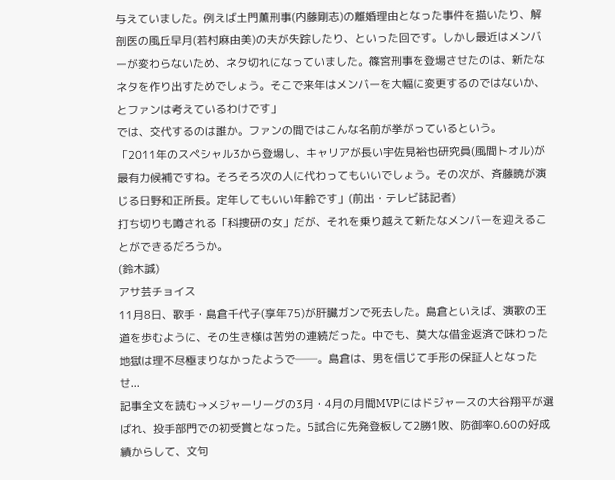与えていました。例えば土門薫刑事(内藤剛志)の離婚理由となった事件を描いたり、解剖医の風丘早月(若村麻由美)の夫が失踪したり、といった回です。しかし最近はメンバーが変わらないため、ネタ切れになっていました。篠宮刑事を登場させたのは、新たなネタを作り出すためでしょう。そこで来年はメンバーを大幅に変更するのではないか、とファンは考えているわけです」
では、交代するのは誰か。ファンの間ではこんな名前が挙がっているという。
「2011年のスペシャル3から登場し、キャリアが長い宇佐見裕也研究員(風間トオル)が最有力候補ですね。そろそろ次の人に代わってもいいでしょう。その次が、斉藤暁が演じる日野和正所長。定年してもいい年齢です」(前出・テレビ誌記者)
打ち切りも噂される「科捜研の女」だが、それを乗り越えて新たなメンバーを迎えることができるだろうか。
(鈴木誠)
アサ芸チョイス
11月8日、歌手・島倉千代子(享年75)が肝臓ガンで死去した。島倉といえば、演歌の王道を歩むように、その生き様は苦労の連続だった。中でも、莫大な借金返済で味わった地獄は理不尽極まりなかったようで──。島倉は、男を信じて手形の保証人となったせ...
記事全文を読む→メジャーリーグの3月・4月の月間MVPにはドジャースの大谷翔平が選ばれ、投手部門での初受賞となった。5試合に先発登板して2勝1敗、防御率0.60の好成績からして、文句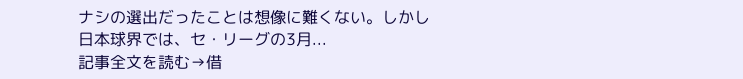ナシの選出だったことは想像に難くない。しかし日本球界では、セ・リーグの3月...
記事全文を読む→借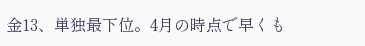金13、単独最下位。4月の時点で早くも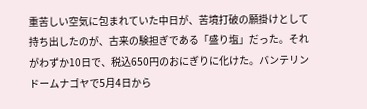重苦しい空気に包まれていた中日が、苦境打破の願掛けとして持ち出したのが、古来の験担ぎである「盛り塩」だった。それがわずか10日で、税込650円のおにぎりに化けた。バンテリンドームナゴヤで5月4日から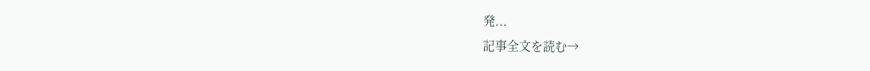発...
記事全文を読む→